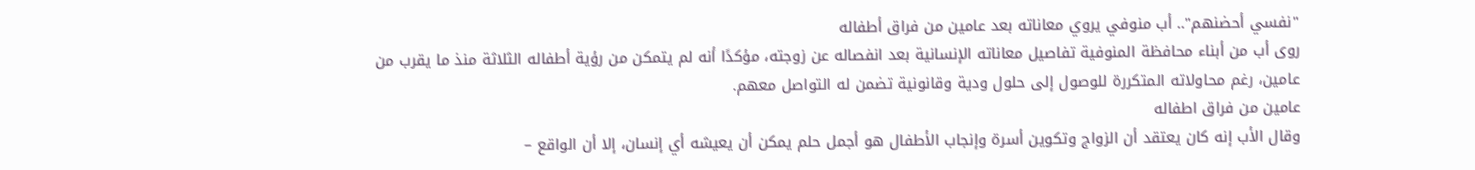"نفسي أحضنهم".. أب منوفي يروي معاناته بعد عامين من فراق أطفاله
روى أب من أبناء محافظة المنوفية تفاصيل معاناته الإنسانية بعد انفصاله عن زوجته، مؤكدًا أنه لم يتمكن من رؤية أطفاله الثلاثة منذ ما يقرب من عامين، رغم محاولاته المتكررة للوصول إلى حلول ودية وقانونية تضمن له التواصل معهم.
عامين من فراق اطفاله
وقال الأب إنه كان يعتقد أن الزواج وتكوين أسرة وإنجاب الأطفال هو أجمل حلم يمكن أن يعيشه أي إنسان، إلا أن الواقع –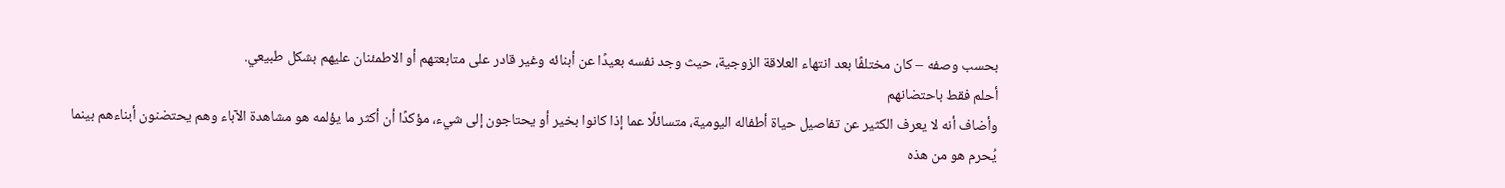بحسب وصفه – كان مختلفًا بعد انتهاء العلاقة الزوجية، حيث وجد نفسه بعيدًا عن أبنائه وغير قادر على متابعتهم أو الاطمئنان عليهم بشكل طبيعي.
أحلم فقط باحتضانهم
وأضاف أنه لا يعرف الكثير عن تفاصيل حياة أطفاله اليومية، متسائلًا عما إذا كانوا بخير أو يحتاجون إلى شيء، مؤكدًا أن أكثر ما يؤلمه هو مشاهدة الآباء وهم يحتضنون أبناءهم بينما يُحرم هو من هذه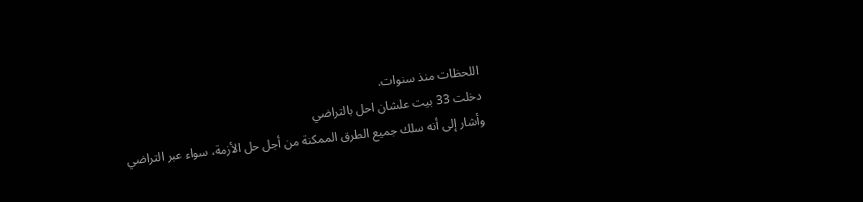اللحظات منذ سنوات.
دخلت 33 بيت علشان احل بالتراضي
وأشار إلى أنه سلك جميع الطرق الممكنة من أجل حل الأزمة، سواء عبر التراضي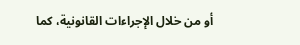أو من خلال الإجراءات القانونية، كما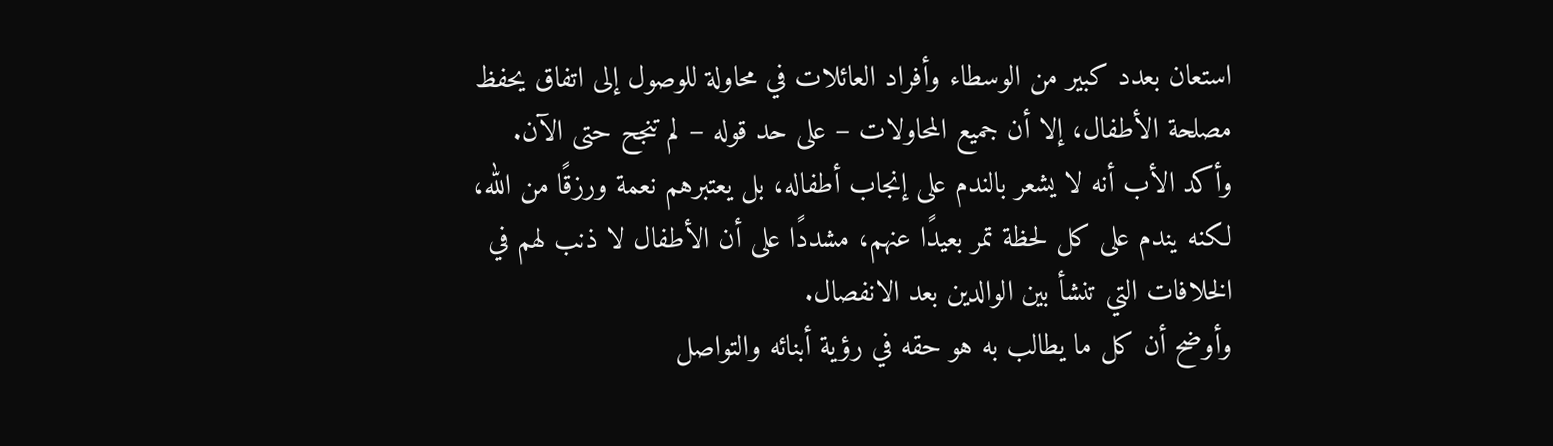استعان بعدد كبير من الوسطاء وأفراد العائلات في محاولة للوصول إلى اتفاق يحفظ مصلحة الأطفال، إلا أن جميع المحاولات – على حد قوله – لم تنجح حتى الآن.
وأكد الأب أنه لا يشعر بالندم على إنجاب أطفاله، بل يعتبرهم نعمة ورزقًا من الله، لكنه يندم على كل لحظة تمر بعيدًا عنهم، مشددًا على أن الأطفال لا ذنب لهم في الخلافات التي تنشأ بين الوالدين بعد الانفصال.
وأوضح أن كل ما يطالب به هو حقه في رؤية أبنائه والتواصل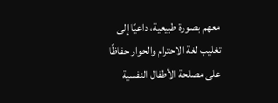معهم بصورة طبيعية، داعيًا إلى تغليب لغة الاحترام والحوار حفاظًا على مصلحة الأطفال النفسية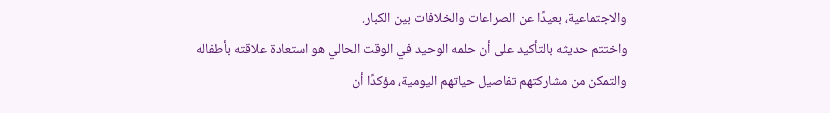والاجتماعية، بعيدًا عن الصراعات والخلافات بين الكبار.
واختتم حديثه بالتأكيد على أن حلمه الوحيد في الوقت الحالي هو استعادة علاقته بأطفاله والتمكن من مشاركتهم تفاصيل حياتهم اليومية، مؤكدًا أن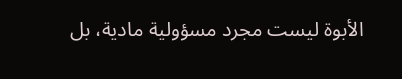الأبوة ليست مجرد مسؤولية مادية، بل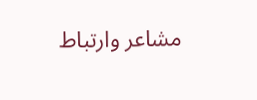مشاعر وارتباط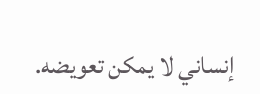إنساني لا يمكن تعويضه.